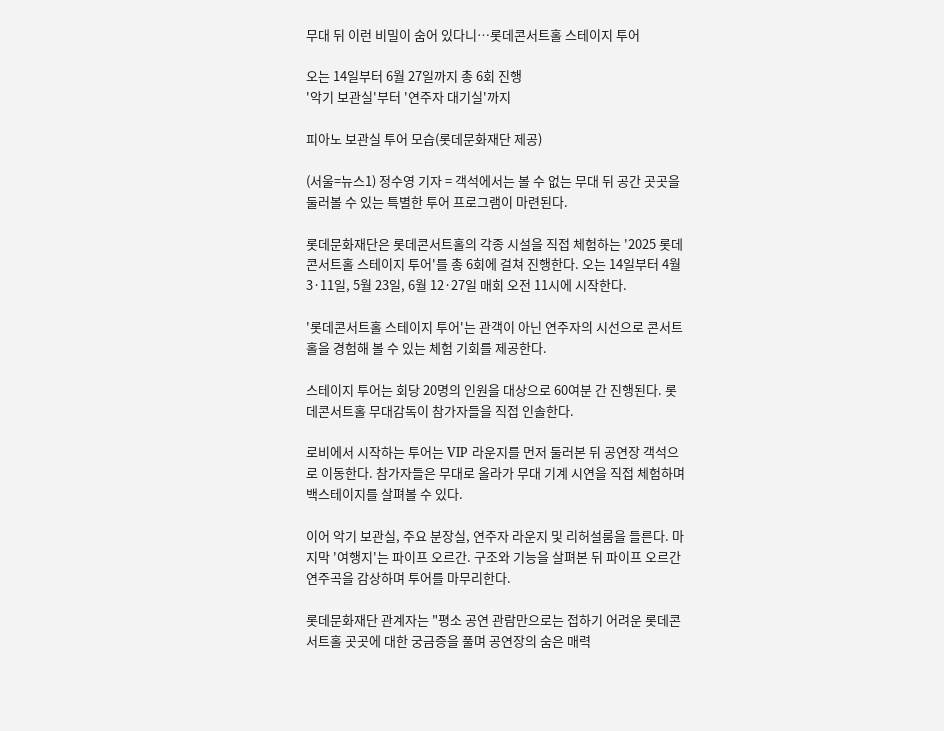무대 뒤 이런 비밀이 숨어 있다니…롯데콘서트홀 스테이지 투어

오는 14일부터 6월 27일까지 총 6회 진행
'악기 보관실'부터 '연주자 대기실'까지

피아노 보관실 투어 모습(롯데문화재단 제공)

(서울=뉴스1) 정수영 기자 = 객석에서는 볼 수 없는 무대 뒤 공간 곳곳을 둘러볼 수 있는 특별한 투어 프로그램이 마련된다.

롯데문화재단은 롯데콘서트홀의 각종 시설을 직접 체험하는 '2025 롯데콘서트홀 스테이지 투어'를 총 6회에 걸쳐 진행한다. 오는 14일부터 4월 3·11일, 5월 23일, 6월 12·27일 매회 오전 11시에 시작한다.

'롯데콘서트홀 스테이지 투어'는 관객이 아닌 연주자의 시선으로 콘서트홀을 경험해 볼 수 있는 체험 기회를 제공한다.

스테이지 투어는 회당 20명의 인원을 대상으로 60여분 간 진행된다. 롯데콘서트홀 무대감독이 참가자들을 직접 인솔한다.

로비에서 시작하는 투어는 VIP 라운지를 먼저 둘러본 뒤 공연장 객석으로 이동한다. 참가자들은 무대로 올라가 무대 기계 시연을 직접 체험하며 백스테이지를 살펴볼 수 있다.

이어 악기 보관실, 주요 분장실, 연주자 라운지 및 리허설룸을 들른다. 마지막 '여행지'는 파이프 오르간. 구조와 기능을 살펴본 뒤 파이프 오르간 연주곡을 감상하며 투어를 마무리한다.

롯데문화재단 관계자는 "평소 공연 관람만으로는 접하기 어려운 롯데콘서트홀 곳곳에 대한 궁금증을 풀며 공연장의 숨은 매력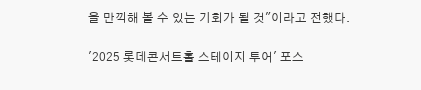을 만끽해 볼 수 있는 기회가 될 것"이라고 전했다.

'2025 롯데콘서트홀 스테이지 투어' 포스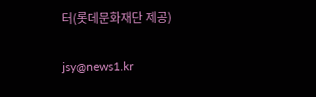터(롯데문화재단 제공)

jsy@news1.kr